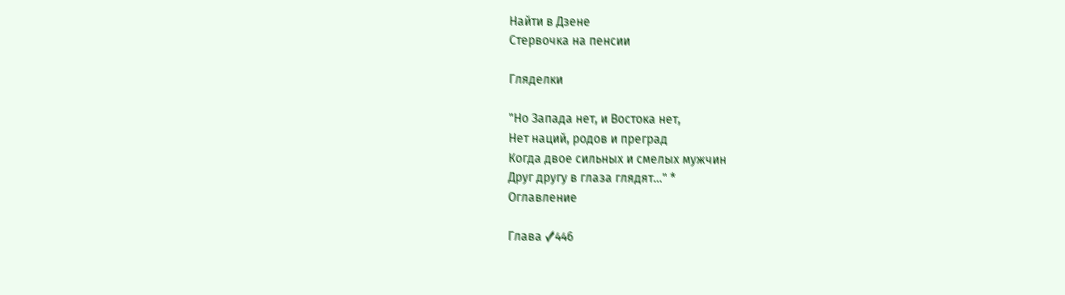Найти в Дзене
Стервочка на пенсии

Гляделки

"Но Запада нет, и Востока нет,
Нет наций, родов и преград
Когда двое сильных и смелых мужчин
Друг другу в глаза глядят..." *
Оглавление

Глава ✓446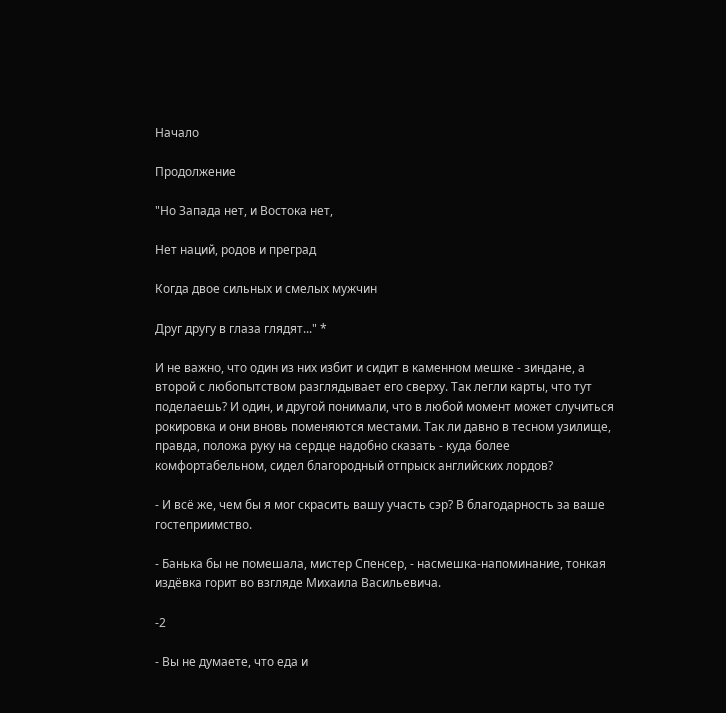Начало

Продолжение

"Но Запада нет, и Востока нет,

Нет наций, родов и преград

Когда двое сильных и смелых мужчин

Друг другу в глаза глядят..." *

И не важно, что один из них избит и сидит в каменном мешке - зиндане, а второй с любопытством разглядывает его сверху. Так легли карты, что тут поделаешь? И один, и другой понимали, что в любой момент может случиться рокировка и они вновь поменяются местами. Так ли давно в тесном узилище, правда, положа руку на сердце надобно сказать - куда более комфортабельном, сидел благородный отпрыск английских лордов?

- И всё же, чем бы я мог скрасить вашу участь сэр? В благодарность за ваше гостеприимство.

- Банька бы не помешала, мистер Спенсер, - насмешка-напоминание, тонкая издёвка горит во взгляде Михаила Васильевича.

-2

- Вы не думаете, что еда и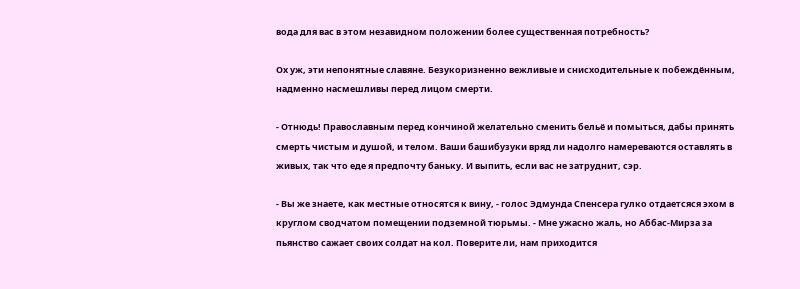вода для вас в этом незавидном положении более существенная потребность?

Ох уж, эти непонятные славяне. Безукоризненно вежливые и снисходительные к побеждённым, надменно насмешливы перед лицом смерти.

- Отнюдь! Православным перед кончиной желательно сменить бельё и помыться, дабы принять смерть чистым и душой, и телом. Ваши башибузуки вряд ли надолго намереваются оставлять в живых, так что еде я предпочту баньку. И выпить, если вас не затруднит, сэр.

- Вы же знаете, как местные относятся к вину, - голос Эдмунда Спенсера гулко отдаетсяся эхом в круглом сводчатом помещении подземной тюрьмы. - Мне ужасно жаль, но Аббас-Мирза за пьянство сажает своих солдат на кол. Поверите ли, нам приходится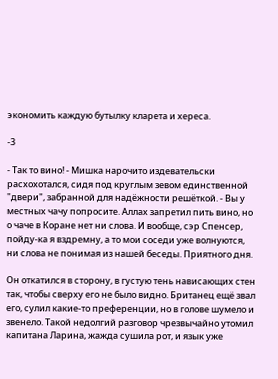экономить каждую бутылку кларета и хереса.

-3

- Так то вино! - Мишка нарочито издевательски расхохотался, сидя под круглым зевом единственной "двери", забранной для надёжности решёткой. - Вы у местных чачу попросите. Аллах запретил пить вино, но о чаче в Коране нет ни слова. И вообще, сэр Спенсер, пойду-ка я вздремну, а то мои соседи уже волнуются, ни слова не понимая из нашей беседы. Приятного дня.

Он откатился в сторону, в густую тень нависающих стен так, чтобы сверху его не было видно. Британец ещё звал его, сулил какие-то преференции, но в голове шумело и звенело. Такой недолгий разговор чрезвычайно утомил капитана Ларина, жажда сушила рот, и язык уже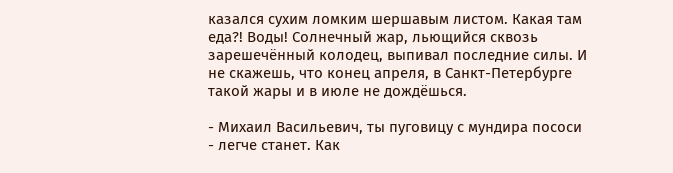казался сухим ломким шершавым листом. Какая там еда?! Воды! Солнечный жар, льющийся сквозь зарешечённый колодец, выпивал последние силы. И не скажешь, что конец апреля, в Санкт-Петербурге такой жары и в июле не дождёшься.

- Михаил Васильевич, ты пуговицу с мундира пососи - легче станет. Как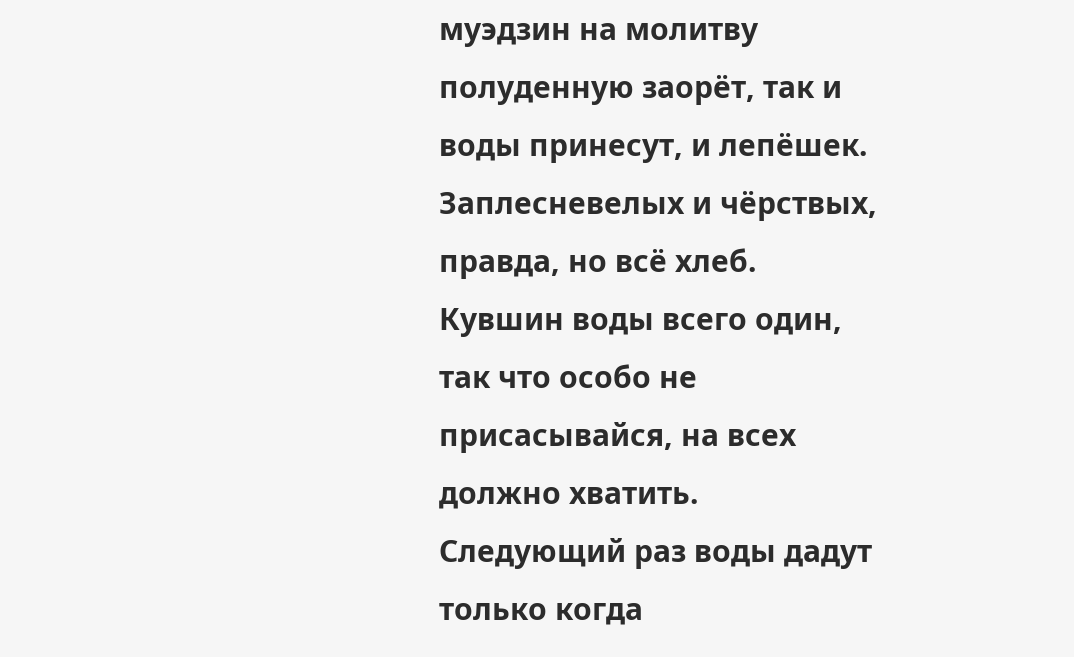муэдзин на молитву полуденную заорёт, так и воды принесут, и лепёшек. Заплесневелых и чёрствых, правда, но всё хлеб. Кувшин воды всего один, так что особо не присасывайся, на всех должно хватить. Следующий раз воды дадут только когда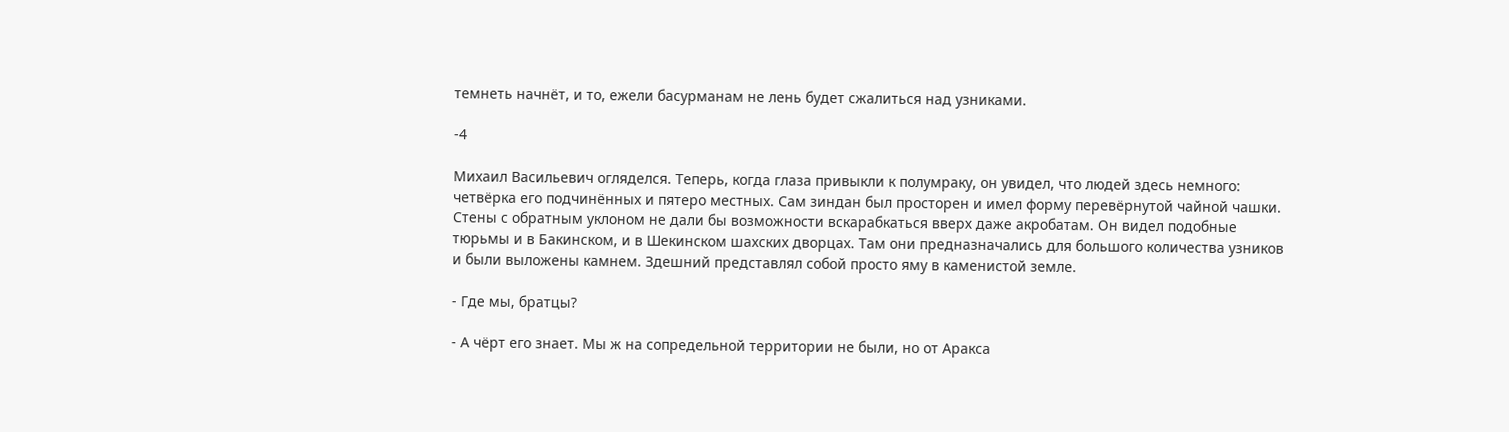темнеть начнёт, и то, ежели басурманам не лень будет сжалиться над узниками.

-4

Михаил Васильевич огляделся. Теперь, когда глаза привыкли к полумраку, он увидел, что людей здесь немного: четвёрка его подчинённых и пятеро местных. Сам зиндан был просторен и имел форму перевёрнутой чайной чашки. Стены с обратным уклоном не дали бы возможности вскарабкаться вверх даже акробатам. Он видел подобные тюрьмы и в Бакинском, и в Шекинском шахских дворцах. Там они предназначались для большого количества узников и были выложены камнем. Здешний представлял собой просто яму в каменистой земле.

- Где мы, братцы?

- А чёрт его знает. Мы ж на сопредельной территории не были, но от Аракса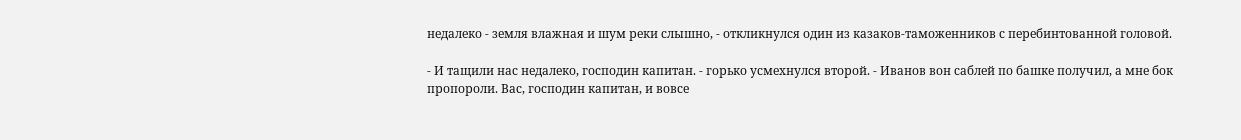недалеко - земля влажная и шум реки слышно, - откликнулся один из казаков-таможенников с перебинтованной головой.

- И тащили нас недалеко, господин капитан. - горько усмехнулся второй. - Иванов вон саблей по башке получил, а мне бок пропороли. Вас, господин капитан, и вовсе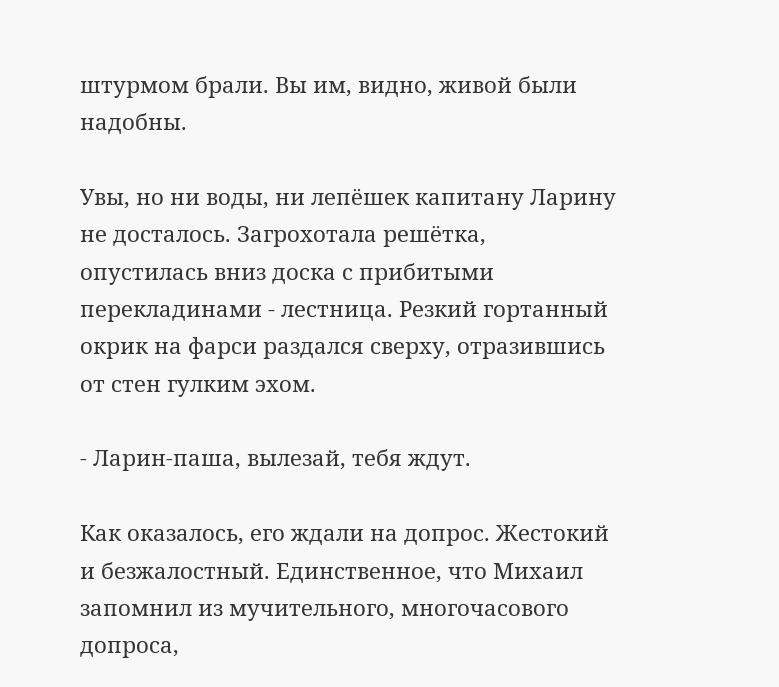штурмом брали. Вы им, видно, живой были надобны.

Увы, но ни воды, ни лепёшек капитану Ларину не досталось. Загрохотала решётка, опустилась вниз доска с прибитыми перекладинами - лестница. Резкий гортанный окрик на фарси раздался сверху, отразившись от стен гулким эхом.

- Ларин-паша, вылезай, тебя ждут.

Как оказалось, его ждали на допрос. Жестокий и безжалостный. Единственное, что Михаил запомнил из мучительного, многочасового допроса,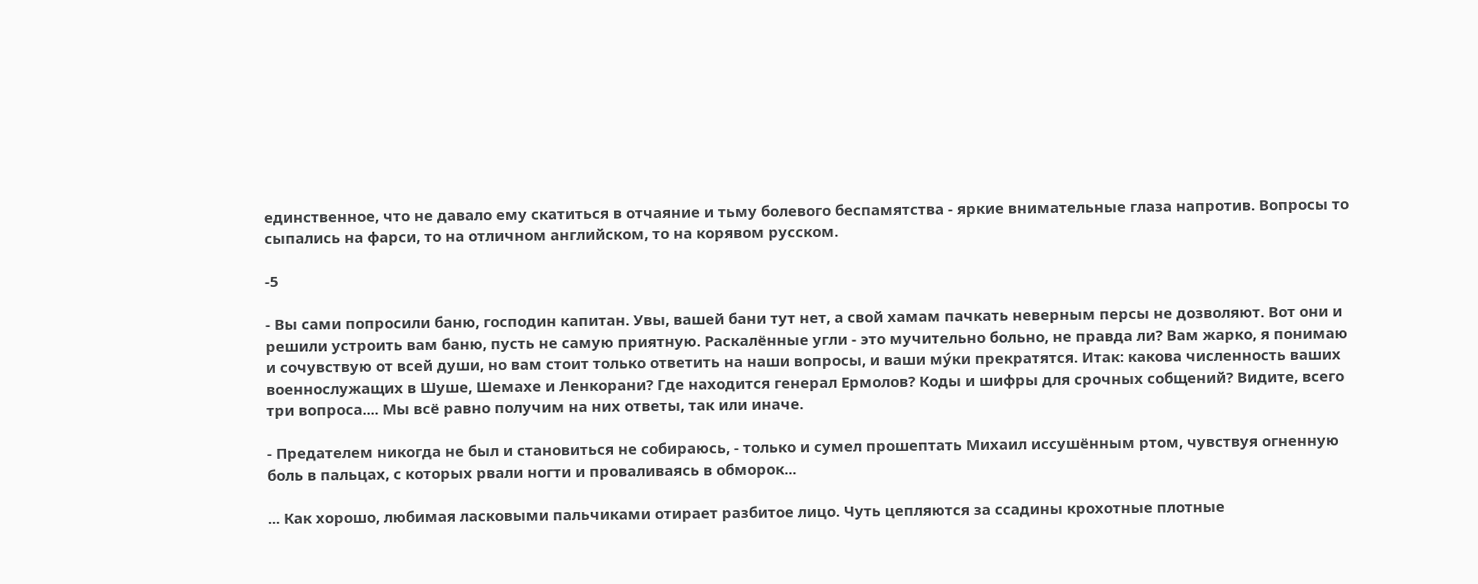единственное, что не давало ему скатиться в отчаяние и тьму болевого беспамятства - яркие внимательные глаза напротив. Вопросы то сыпались на фарси, то на отличном английском, то на корявом русском.

-5

- Вы сами попросили баню, господин капитан. Увы, вашей бани тут нет, а свой хамам пачкать неверным персы не дозволяют. Вот они и решили устроить вам баню, пусть не самую приятную. Раскалённые угли - это мучительно больно, не правда ли? Вам жарко, я понимаю и сочувствую от всей души, но вам стоит только ответить на наши вопросы, и ваши му́ки прекратятся. Итак: какова численность ваших военнослужащих в Шуше, Шемахе и Ленкорани? Где находится генерал Ермолов? Коды и шифры для срочных собщений? Видите, всего три вопроса.... Мы всё равно получим на них ответы, так или иначе.

- Предателем никогда не был и становиться не собираюсь, - только и сумел прошептать Михаил иссушённым ртом, чувствуя огненную боль в пальцах, с которых рвали ногти и проваливаясь в обморок...

... Как хорошо, любимая ласковыми пальчиками отирает разбитое лицо. Чуть цепляются за ссадины крохотные плотные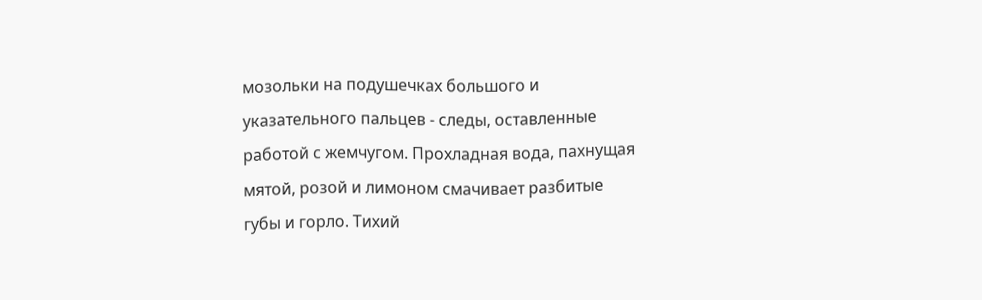мозольки на подушечках большого и указательного пальцев - следы, оставленные работой с жемчугом. Прохладная вода, пахнущая мятой, розой и лимоном смачивает разбитые губы и горло. Тихий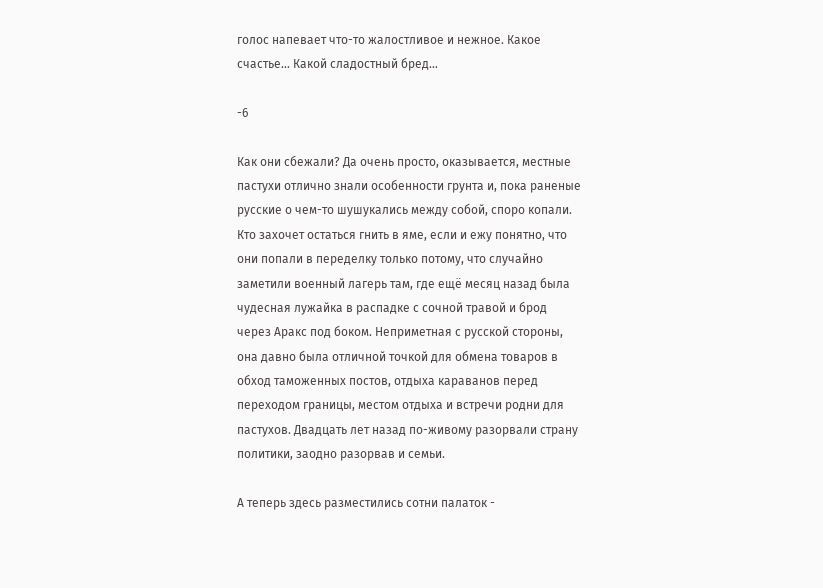голос напевает что-то жалостливое и нежное. Какое счастье... Какой сладостный бред...

-6

Как они сбежали? Да очень просто, оказывается, местные пастухи отлично знали особенности грунта и, пока раненые русские о чем-то шушукались между собой, споро копали. Кто захочет остаться гнить в яме, если и ежу понятно, что они попали в переделку только потому, что случайно заметили военный лагерь там, где ещё месяц назад была чудесная лужайка в распадке с сочной травой и брод через Аракс под боком. Неприметная с русской стороны, она давно была отличной точкой для обмена товаров в обход таможенных постов, отдыха караванов перед переходом границы, местом отдыха и встречи родни для пастухов. Двадцать лет назад по-живому разорвали страну политики, заодно разорвав и семьи.

А теперь здесь разместились сотни палаток -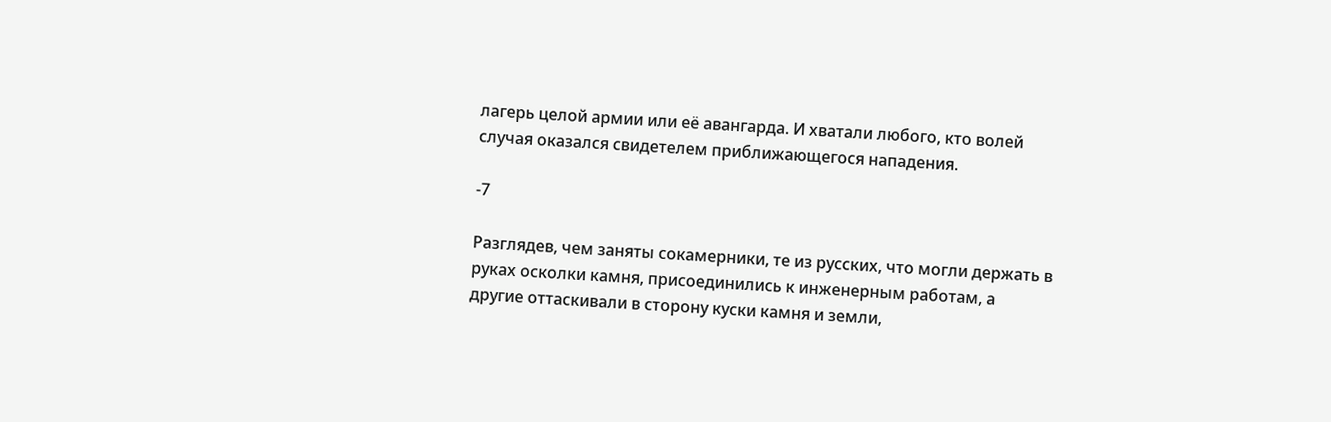лагерь целой армии или её авангарда. И хватали любого, кто волей случая оказался свидетелем приближающегося нападения.

-7

Разглядев, чем заняты сокамерники, те из русских, что могли держать в руках осколки камня, присоединились к инженерным работам, а другие оттаскивали в сторону куски камня и земли,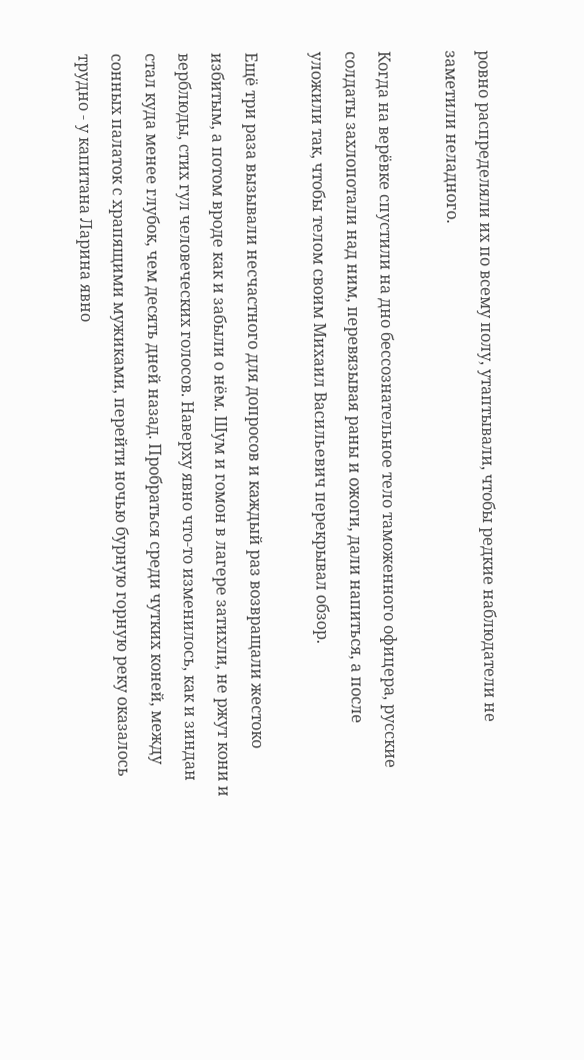ровно распределяли их по всему полу, утаптывали, чтобы редкие наблюдатели не заметили неладного.

Когда на верёвке спустили на дно бессознательное тело таможенного офицера, русские солдаты захлопотали над ним, перевязывая раны и ожоги, дали напиться, а после уложили так, чтобы телом своим Михаил Васильевич перекрывал обзор.

Ещё три раза вызывали несчастного для допросов и каждый раз возвращали жестоко избитым, а потом вроде как и забыли о нём. Шум и гомон в лагере затихли, не ржут кони и верблюды, стих гул человеческих голосов. Наверху явно что-то изменилось, как и зиндан стал куда менее глубок, чем десять дней назад. Пробраться среди чутких коней, между сонных палаток с храпящими мужиками, перейти ночью бурную горную реку оказалось трудно - у капитана Ларина явно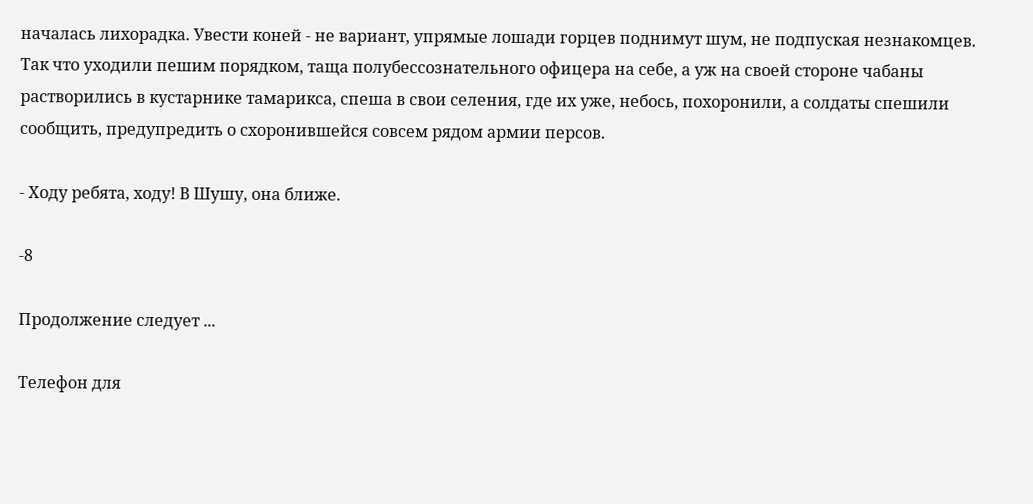началась лихорадка. Увести коней - не вариант, упрямые лошади горцев поднимут шум, не подпуская незнакомцев. Так что уходили пешим порядком, таща полубессознательного офицера на себе, а уж на своей стороне чабаны растворились в кустарнике тамарикса, спеша в свои селения, где их уже, небось, похоронили, а солдаты спешили сообщить, предупредить о схоронившейся совсем рядом армии персов.

- Ходу ребята, ходу! В Шушу, она ближе.

-8

Продолжение следует ...

Телефон для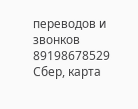переводов и звонков 89198678529 Сбер, карта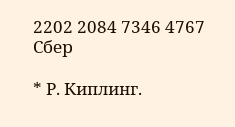2202 2084 7346 4767 Сбер

* Р. Киплинг.